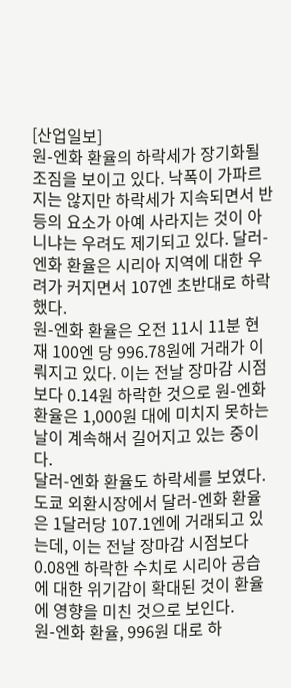[산업일보]
원-엔화 환율의 하락세가 장기화될 조짐을 보이고 있다. 낙폭이 가파르지는 않지만 하락세가 지속되면서 반등의 요소가 아예 사라지는 것이 아니냐는 우려도 제기되고 있다. 달러-엔화 환율은 시리아 지역에 대한 우려가 커지면서 107엔 초반대로 하락했다.
원-엔화 환율은 오전 11시 11분 현재 100엔 당 996.78원에 거래가 이뤄지고 있다. 이는 전날 장마감 시점보다 0.14원 하락한 것으로 원-엔화 환율은 1,000원 대에 미치지 못하는 날이 계속해서 길어지고 있는 중이다.
달러-엔화 환율도 하락세를 보였다. 도쿄 외환시장에서 달러-엔화 환율은 1달러당 107.1엔에 거래되고 있는데, 이는 전날 장마감 시점보다 0.08엔 하락한 수치로 시리아 공습에 대한 위기감이 확대된 것이 환율에 영향을 미친 것으로 보인다.
원-엔화 환율, 996원 대로 하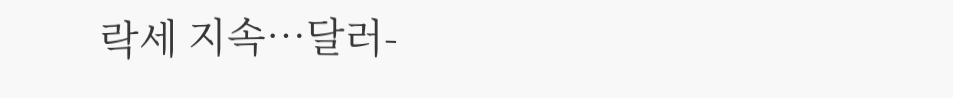락세 지속…달러-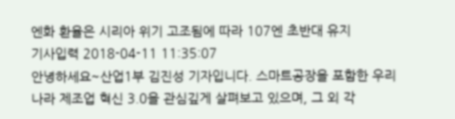엔화 환율은 시리아 위기 고조됨에 따라 107엔 초반대 유지
기사입력 2018-04-11 11:35:07
안녕하세요~산업1부 김진성 기자입니다. 스마트공장을 포함한 우리나라 제조업 혁신 3.0을 관심깊게 살펴보고 있으며, 그 외 각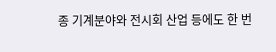종 기계분야와 전시회 산업 등에도 한 번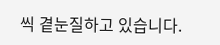씩 곁눈질하고 있습니다.